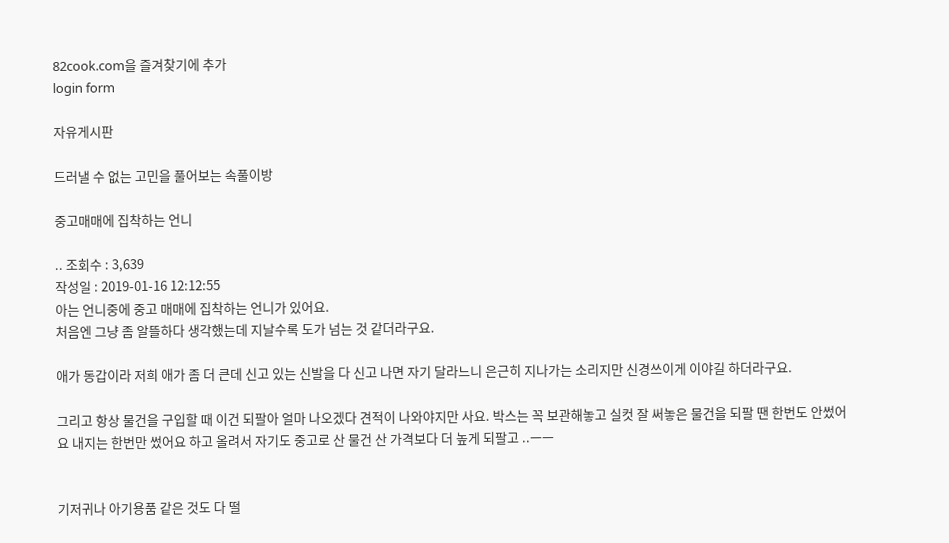82cook.com을 즐겨찾기에 추가
login form

자유게시판

드러낼 수 없는 고민을 풀어보는 속풀이방

중고매매에 집착하는 언니

.. 조회수 : 3,639
작성일 : 2019-01-16 12:12:55
아는 언니중에 중고 매매에 집착하는 언니가 있어요.
처음엔 그냥 좀 알뜰하다 생각했는데 지날수록 도가 넘는 것 같더라구요.

애가 동갑이라 저희 애가 좀 더 큰데 신고 있는 신발을 다 신고 나면 자기 달라느니 은근히 지나가는 소리지만 신경쓰이게 이야길 하더라구요.

그리고 항상 물건을 구입할 때 이건 되팔아 얼마 나오겠다 견적이 나와야지만 사요. 박스는 꼭 보관해놓고 실컷 잘 써놓은 물건을 되팔 땐 한번도 안썼어요 내지는 한번만 썼어요 하고 올려서 자기도 중고로 산 물건 산 가격보다 더 높게 되팔고 ..ㅡㅡ


기저귀나 아기용품 같은 것도 다 떨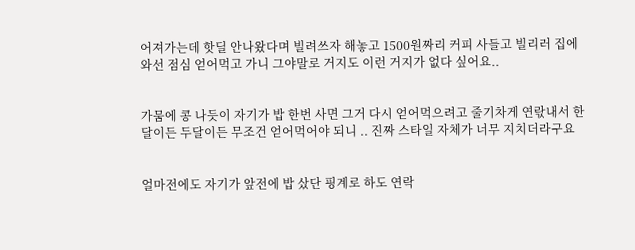어져가는데 핫딜 안나왔다며 빌려쓰자 해놓고 1500원짜리 커피 사들고 빌리러 집에 와선 점심 얻어먹고 가니 그야말로 거지도 이런 거지가 없다 싶어요..


가뭄에 콩 나듯이 자기가 밥 한번 사면 그거 다시 얻어먹으려고 줄기차게 연띿내서 한달이든 두달이든 무조건 얻어먹어야 되니 .. 진짜 스타일 자체가 너무 지치더라구요


얼마전에도 자기가 앞전에 밥 샀단 핑계로 하도 연락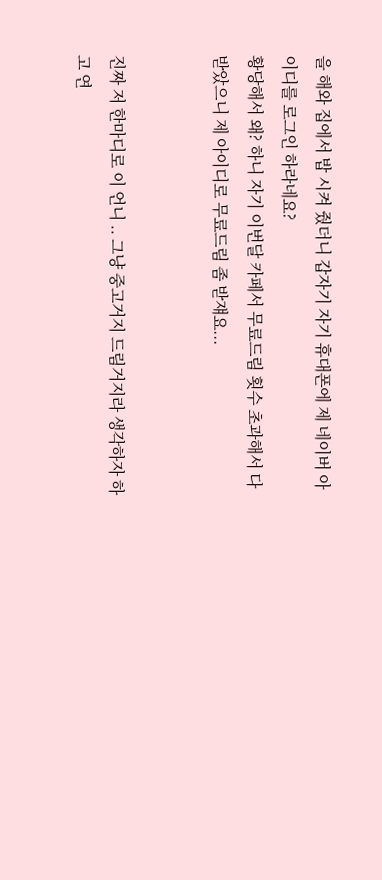을 해와 집에서 밥 시켜 줬더니 갑자기 자기 휴대폰에 제 네이버 아이디를 로그인 하라네요?
황당해서 왜? 하니 자기 이번달 카페서 무료드림 횟수 초과해서 다 받았으니 제 아이디로 무료드림 좀 받쟤요...


진짜 저 한마디로 이 언니 .. 그냥 중고거지 드림거지라 생각하자 하고 연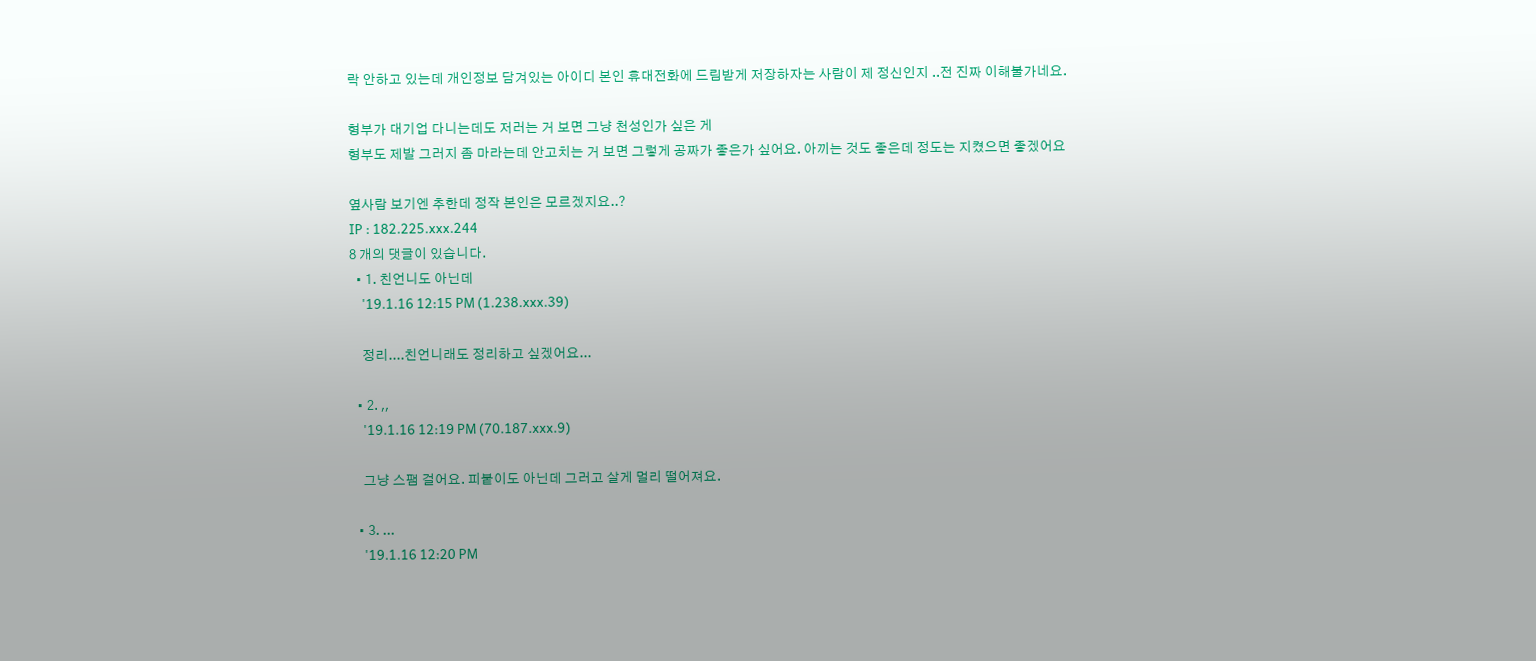락 안하고 있는데 개인정보 담겨있는 아이디 본인 휴대전화에 드림받게 저장하자는 사람이 제 정신인지 ..전 진짜 이해불가네요.

형부가 대기업 다니는데도 저러는 거 보면 그냥 천성인가 싶은 게
형부도 제발 그러지 좀 마라는데 안고치는 거 보면 그렇게 공짜가 좋은가 싶어요. 아끼는 것도 좋은데 정도는 지켰으면 좋겠어요

옆사람 보기엔 추한데 정작 본인은 모르겠지요..?
IP : 182.225.xxx.244
8 개의 댓글이 있습니다.
  • 1. 친언니도 아닌데
    '19.1.16 12:15 PM (1.238.xxx.39)

    정리....친언니래도 정리하고 싶겠어요...

  • 2. ,,
    '19.1.16 12:19 PM (70.187.xxx.9)

    그냥 스팸 걸어요. 피붙이도 아닌데 그러고 살게 멀리 떨어져요.

  • 3. ...
    '19.1.16 12:20 PM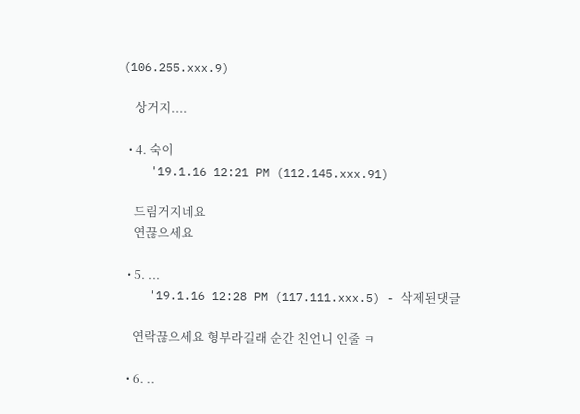(106.255.xxx.9)

    상거지....

  • 4. 숙이
    '19.1.16 12:21 PM (112.145.xxx.91)

    드림거지네요
    연끊으세요

  • 5. ...
    '19.1.16 12:28 PM (117.111.xxx.5) - 삭제된댓글

    연락끊으세요 형부라길래 순간 친언니 인줄 ㅋ

  • 6. ..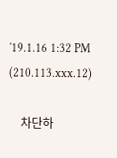'19.1.16 1:32 PM (210.113.xxx.12)

    차단하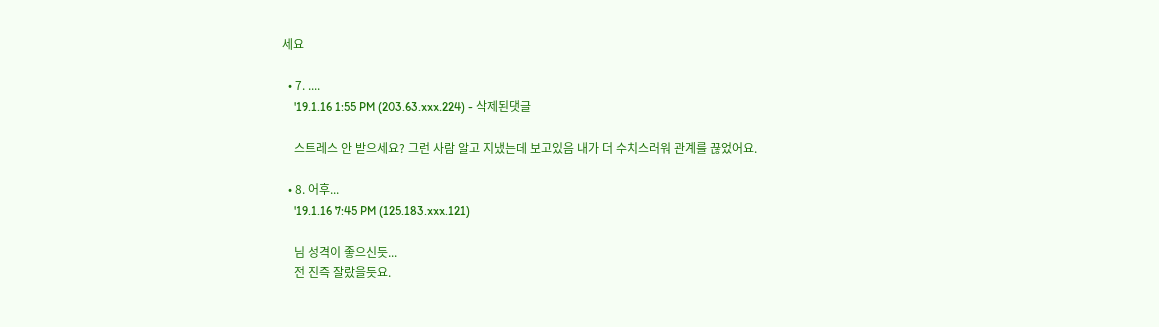세요

  • 7. ....
    '19.1.16 1:55 PM (203.63.xxx.224) - 삭제된댓글

    스트레스 안 받으세요? 그런 사람 알고 지냈는데 보고있음 내가 더 수치스러워 관계를 끊었어요.

  • 8. 어후...
    '19.1.16 7:45 PM (125.183.xxx.121)

    님 성격이 좋으신듯...
    전 진즉 잘랐을듯요.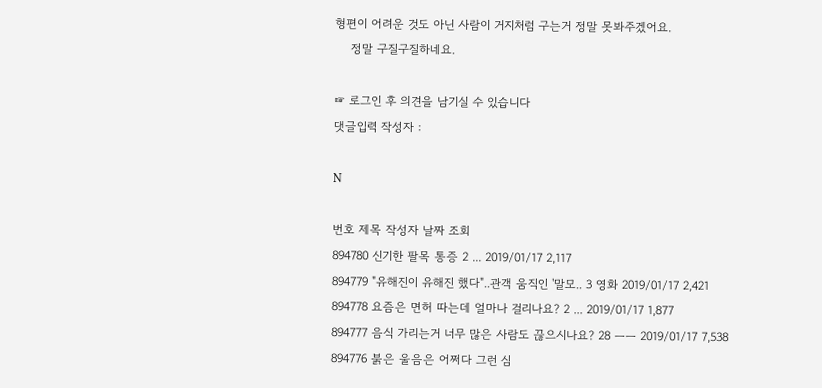형편이 어려운 것도 아닌 사람이 거지처럼 구는거 정말 못봐주겠어요.
    정말 구질구질하네요.

☞ 로그인 후 의견을 남기실 수 있습니다
댓글입력 작성자 :

N

번호 제목 작성자 날짜 조회
894780 신기한 팔목 통증 2 ... 2019/01/17 2,117
894779 "유해진이 유해진 했다"..관객 움직인 '말모.. 3 영화 2019/01/17 2,421
894778 요즘은 면허 따는데 얼마나 걸리나요? 2 ... 2019/01/17 1,877
894777 음식 가리는거 너무 많은 사람도 끊으시나요? 28 ㅡㅡ 2019/01/17 7,538
894776 붉은 울음은 어쩌다 그런 심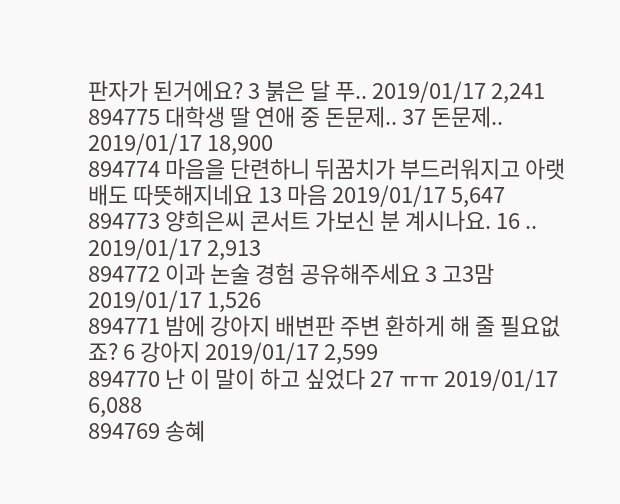판자가 된거에요? 3 붉은 달 푸.. 2019/01/17 2,241
894775 대학생 딸 연애 중 돈문제.. 37 돈문제.. 2019/01/17 18,900
894774 마음을 단련하니 뒤꿈치가 부드러워지고 아랫배도 따뜻해지네요 13 마음 2019/01/17 5,647
894773 양희은씨 콘서트 가보신 분 계시나요. 16 .. 2019/01/17 2,913
894772 이과 논술 경험 공유해주세요 3 고3맘 2019/01/17 1,526
894771 밤에 강아지 배변판 주변 환하게 해 줄 필요없죠? 6 강아지 2019/01/17 2,599
894770 난 이 말이 하고 싶었다 27 ㅠㅠ 2019/01/17 6,088
894769 송혜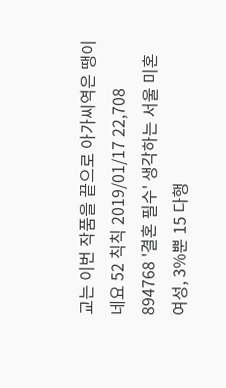교는 이번 작품을 끝으로 아가씨역은 땡이네요 52 칙칙 2019/01/17 22,708
894768 '결혼 필수' 생각하는 서울 미혼 여성, 3%뿐 15 다행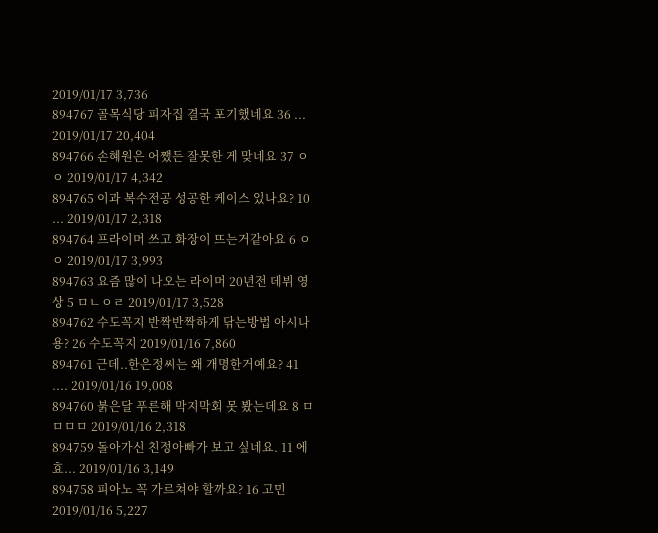2019/01/17 3,736
894767 골목식당 피자집 결국 포기했네요 36 ... 2019/01/17 20,404
894766 손혜원은 어쨌든 잘못한 게 맞네요 37 ㅇㅇ 2019/01/17 4,342
894765 이과 복수전공 성공한 케이스 있나요? 10 ... 2019/01/17 2,318
894764 프라이머 쓰고 화장이 뜨는거같아요 6 ㅇㅇ 2019/01/17 3,993
894763 요즘 많이 나오는 라이머 20년전 데뷔 영상 5 ㅁㄴㅇㄹ 2019/01/17 3,528
894762 수도꼭지 반짝반짝하게 닦는방법 아시나용? 26 수도꼭지 2019/01/16 7,860
894761 근데..한은정씨는 왜 개명한거예요? 41 .... 2019/01/16 19,008
894760 붉은달 푸른해 막지막회 못 봤는데요 8 ㅁㅁㅁㅁ 2019/01/16 2,318
894759 돌아가신 친정아빠가 보고 싶네요. 11 에효... 2019/01/16 3,149
894758 피아노 꼭 가르쳐야 할까요? 16 고민 2019/01/16 5,227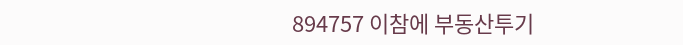894757 이참에 부동산투기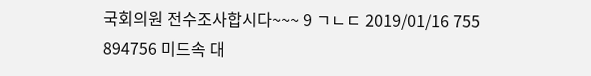국회의원 전수조사합시다~~~ 9 ㄱㄴㄷ 2019/01/16 755
894756 미드속 대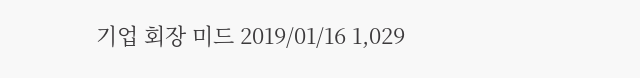기업 회장 미드 2019/01/16 1,029